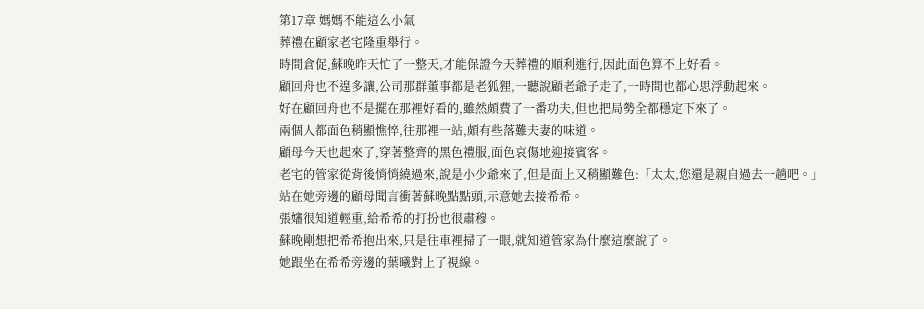第17章 媽媽不能這么小氣
葬禮在顧家老宅隆重舉行。
時間倉促,蘇晚昨天忙了一整天,才能保證今天葬禮的順利進行,因此面色算不上好看。
顧回舟也不遑多讓,公司那群董事都是老狐狸,一聽說顧老爺子走了,一時間也都心思浮動起來。
好在顧回舟也不是擺在那裡好看的,雖然頗費了一番功夫,但也把局勢全都穩定下來了。
兩個人都面色稍顯憔悴,往那裡一站,頗有些落難夫妻的味道。
顧母今天也起來了,穿著整齊的黑色禮服,面色哀傷地迎接賓客。
老宅的管家從背後悄悄繞過來,說是小少爺來了,但是面上又稍顯難色:「太太,您還是親自過去一趟吧。」
站在她旁邊的顧母聞言衝著蘇晚點點頭,示意她去接希希。
張嬸很知道輕重,給希希的打扮也很肅穆。
蘇晚剛想把希希抱出來,只是往車裡掃了一眼,就知道管家為什麼這麼說了。
她跟坐在希希旁邊的葉曦對上了視線。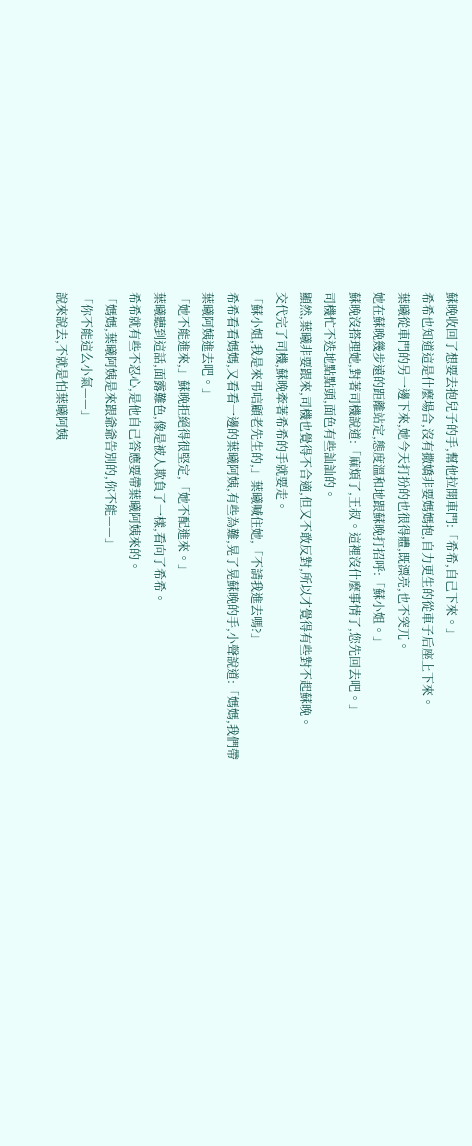蘇晚收回了想要去抱兒子的手,幫他拉開車門:「希希,自己下來。」
希希也知道這是什麼場合,沒有撒嬌非要媽媽抱,自力更生的從車子后座上下來。
葉曦從車門的另一邊下來,她今天打扮的也很得體,既漂亮,也不突兀。
她在蘇晚幾步遠的距離站定,態度溫和地跟蘇晚打招呼:「蘇小姐。」
蘇晚沒搭理她,對著司機說道:「麻煩了,王叔。這裡沒什麼事情了,您先回去吧。」
司機忙不迭地點點頭,面色有些訕訕的。
顯然,葉曦非要跟來,司機也覺得不合適,但又不敢反對,所以才覺得有些對不起蘇晚。
交代完了司機,蘇晚牽著希希的手就要走。
「蘇小姐,我是來弔唁顧老先生的,」葉曦喊住她,「不請我進去嗎?」
希希看看媽媽,又看看一邊的葉曦阿姨,有些為難,晃了晃蘇晚的手,小聲說道:「媽媽,我們帶葉曦阿姨進去吧。」
「她不能進來,」蘇晚拒絕得很堅定,「她不配進來。」
葉曦聽到這話,面露難色,像是被人欺負了一樣,看向了希希。
希希就有些不忍心,是他自己答應要帶葉曦阿姨來的。
「媽媽,葉曦阿姨是來跟爺爺告別的,你不能——」
「你不能這么小氣——」
說來說去,不就是怕葉曦阿姨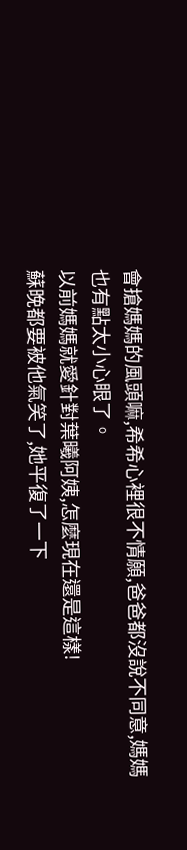會搶媽媽的風頭嘛,希希心裡很不情願,爸爸都沒說不同意,媽媽也有點太小心眼了。
以前媽媽就愛針對葉曦阿姨,怎麼現在還是這樣!
蘇晚都要被他氣笑了,她平復了一下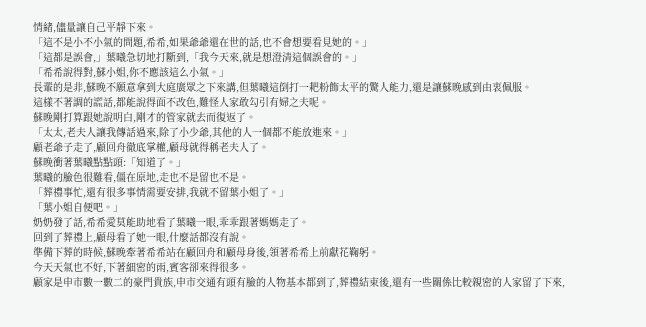情緒,儘量讓自己平靜下來。
「這不是小不小氣的問題,希希,如果爺爺還在世的話,也不會想要看見她的。」
「這都是誤會,」葉曦急切地打斷到,「我今天來,就是想澄清這個誤會的。」
「希希說得對,蘇小姐,你不應該這么小氣。」
長輩的是非,蘇晚不願意拿到大庭廣眾之下來講,但葉曦這倒打一耙粉飾太平的驚人能力,還是讓蘇晚感到由衷佩服。
這樣不著調的謊話,都能說得面不改色,難怪人家敢勾引有婦之夫呢。
蘇晚剛打算跟她說明白,剛才的管家就去而復返了。
「太太,老夫人讓我傳話過來,除了小少爺,其他的人一個都不能放進來。」
顧老爺子走了,顧回舟徹底掌權,顧母就得稱老夫人了。
蘇晚衝著葉曦點點頭:「知道了。」
葉曦的臉色很難看,僵在原地,走也不是留也不是。
「葬禮事忙,還有很多事情需要安排,我就不留葉小姐了。」
「葉小姐自便吧。」
奶奶發了話,希希愛莫能助地看了葉曦一眼,乖乖跟著媽媽走了。
回到了葬禮上,顧母看了她一眼,什麼話都沒有說。
準備下葬的時候,蘇晚牽著希希站在顧回舟和顧母身後,領著希希上前獻花鞠躬。
今天天氣也不好,下著細密的雨,賓客卻來得很多。
顧家是申市數一數二的豪門貴族,申市交通有頭有臉的人物基本都到了,葬禮結束後,還有一些關係比較親密的人家留了下來,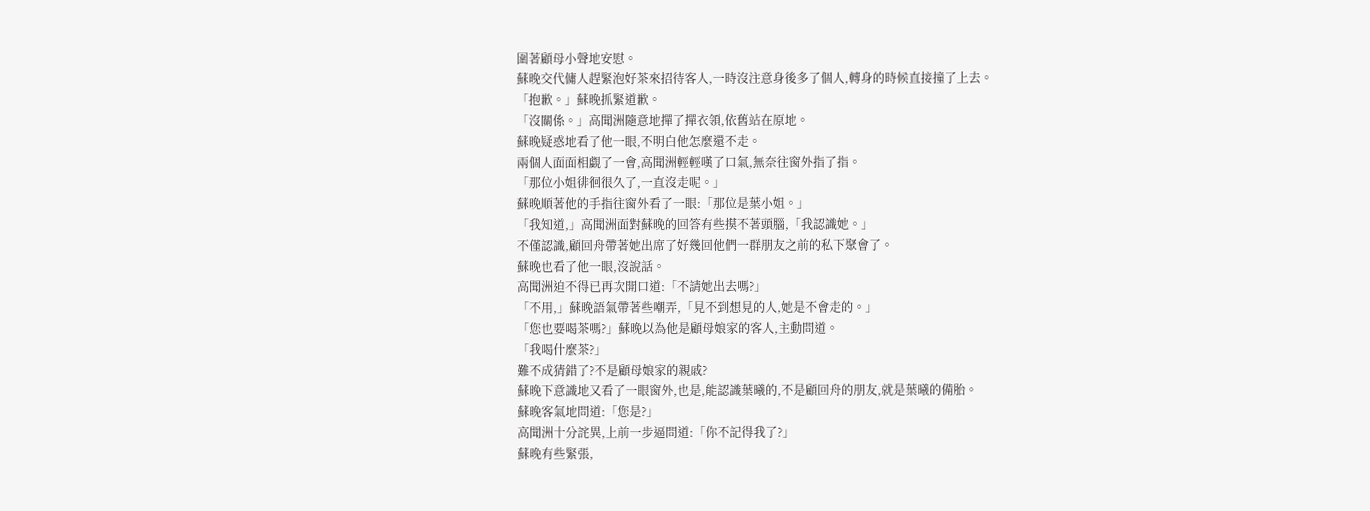圍著顧母小聲地安慰。
蘇晚交代傭人趕緊泡好茶來招待客人,一時沒注意身後多了個人,轉身的時候直接撞了上去。
「抱歉。」蘇晚抓緊道歉。
「沒關係。」高聞洲隨意地撣了撣衣領,依舊站在原地。
蘇晚疑惑地看了他一眼,不明白他怎麼還不走。
兩個人面面相覷了一會,高聞洲輕輕嘆了口氣,無奈往窗外指了指。
「那位小姐徘徊很久了,一直沒走呢。」
蘇晚順著他的手指往窗外看了一眼:「那位是葉小姐。」
「我知道,」高聞洲面對蘇晚的回答有些摸不著頭腦,「我認識她。」
不僅認識,顧回舟帶著她出席了好幾回他們一群朋友之前的私下聚會了。
蘇晚也看了他一眼,沒說話。
高聞洲迫不得已再次開口道:「不請她出去嗎?」
「不用,」蘇晚語氣帶著些嘲弄,「見不到想見的人,她是不會走的。」
「您也要喝茶嗎?」蘇晚以為他是顧母娘家的客人,主動問道。
「我喝什麼茶?」
難不成猜錯了?不是顧母娘家的親戚?
蘇晚下意識地又看了一眼窗外,也是,能認識葉曦的,不是顧回舟的朋友,就是葉曦的備胎。
蘇晚客氣地問道:「您是?」
高聞洲十分詫異,上前一步逼問道:「你不記得我了?」
蘇晚有些緊張,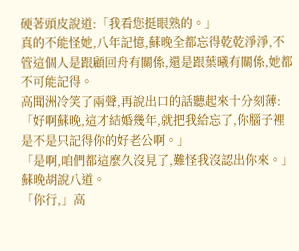硬著頭皮說道:「我看您挺眼熟的。」
真的不能怪她,八年記憶,蘇晚全都忘得乾乾淨淨,不管這個人是跟顧回舟有關係,還是跟葉曦有關係,她都不可能記得。
高聞洲冷笑了兩聲,再說出口的話聽起來十分刻薄:「好啊蘇晚,這才結婚幾年,就把我給忘了,你腦子裡是不是只記得你的好老公啊。」
「是啊,咱們都這麼久沒見了,難怪我沒認出你來。」蘇晚胡說八道。
「你行,」高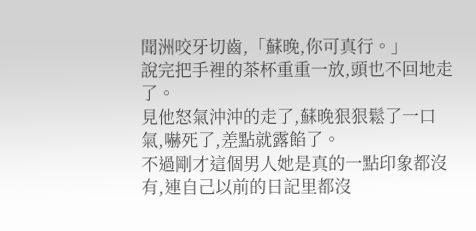聞洲咬牙切齒,「蘇晚,你可真行。」
說完把手裡的茶杯重重一放,頭也不回地走了。
見他怒氣沖沖的走了,蘇晚狠狠鬆了一口氣,嚇死了,差點就露餡了。
不過剛才這個男人她是真的一點印象都沒有,連自己以前的日記里都沒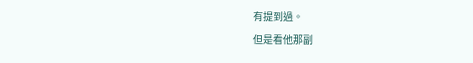有提到過。
但是看他那副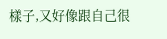樣子,又好像跟自己很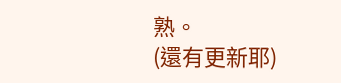熟。
(還有更新耶)